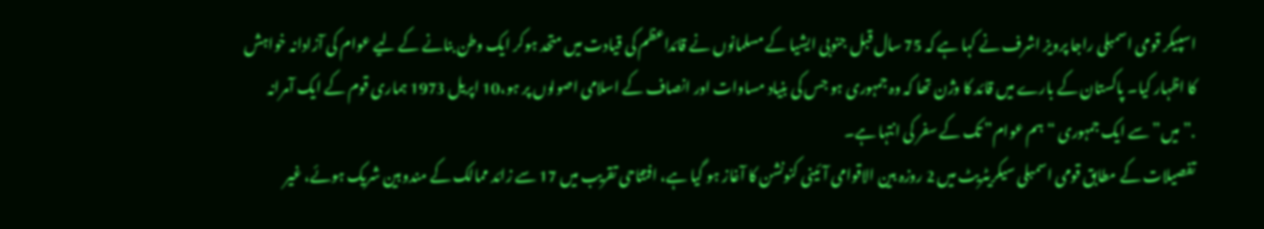اسپیکر قومی اسمبلی راجا پرویز اشرف نے کہا ہے کہ 75 سال قبل جنوبی ایشیا کے مسلمانوں نے قائداعظم کی قیادت میں متحد ہوکر ایک وطن بنانے کے لیے عوام کی آزادانہ خواہش کا اظہار کیا۔ پاکستان کے بارے میں قائد کا وژن تھا کہ وہ جمہوری ہو جس کی بنیاد مساوات اور انصاف کے اسلامی اصولوں پر ہو،10 اپریل 1973 ہماری قوم کے ایک آمرانہ .”میں” سے ایک جمہوری “ہم عوام” تک کے سفر کی انتہا ہے۔
تفصیلات کے مطابق قومی اسمبلی سیکریٹریٹ میں 2 روزہ بین الاقوامی آئینی کنونشن کا آغاز ہو گیا ہے، افتتاحی تقریب میں 17 سے زائد ممالک کے مندوبین شریک ہوئے، غیر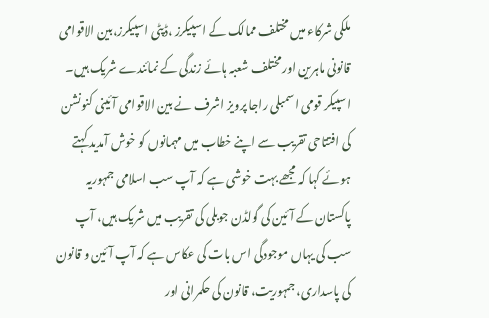ملکی شرکاء میں مختلف ممالک کے اسپیکرز ،ڈپٹی اسپیکرز،بین الاقوامی قانونی ماہرین اور مختلف شعبہ ہائے زندگی کے نمائندے شریک ہیں۔
اسپیکر قومی اسمبلی راجا پرویز اشرف نے بین الاقوامی آئینی کنونشن کی افتتاحی تقریب سے اپنے خطاب میں مہمانوں کو خوش آمدید کہتے ہوئے کہا کہ مجھے بہت خوشی ہے کہ آپ سب اسلامی جمہوریہ پاکستان کے آ ئین کی گولڈن جوبلی کی تقریب میں شریک ہیں، آپ سب کی یہاں موجودگی اس بات کی عکاس ہے کہ آپ آئین و قانون کی پاسداری، جمہوریت، قانون کی حکمرانی اور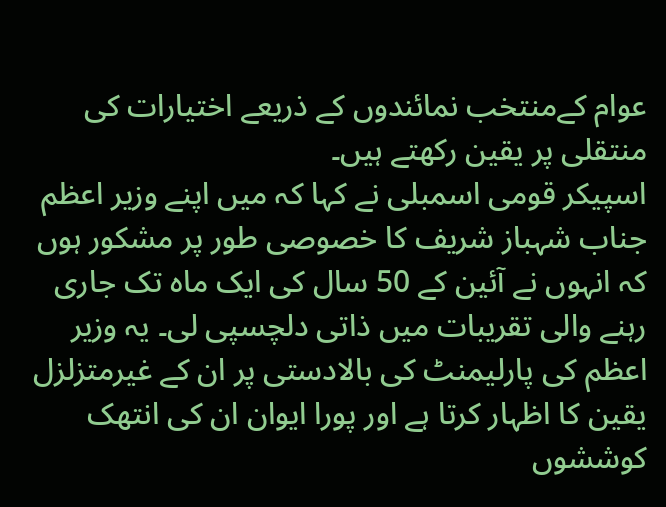عوام کےمنتخب نمائندوں کے ذریعے اختیارات کی منتقلی پر یقین رکھتے ہیں۔
اسپیکر قومی اسمبلی نے کہا کہ میں اپنے وزیر اعظم جناب شہباز شریف کا خصوصی طور پر مشکور ہوں کہ انہوں نے آئین کے 50 سال کی ایک ماہ تک جاری رہنے والی تقریبات میں ذاتی دلچسپی لی۔ یہ وزیر اعظم کی پارلیمنٹ کی بالادستی پر ان کے غیرمتزلزل یقین کا اظہار کرتا ہے اور پورا ایوان ان کی انتھک کوششوں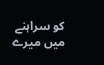کو سراہنے میں میرے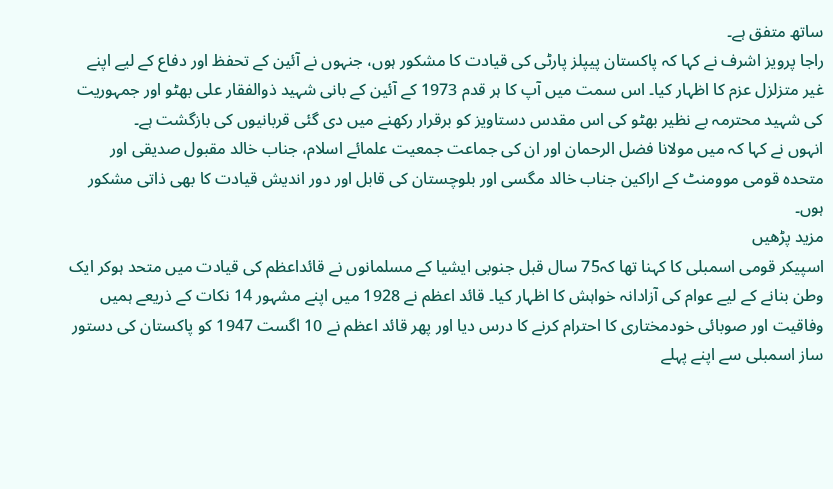ساتھ متفق ہے۔
راجا پرویز اشرف نے کہا کہ پاکستان پیپلز پارٹی کی قیادت کا مشکور ہوں، جنہوں نے آئین کے تحفظ اور دفاع کے لیے اپنے غیر متزلزل عزم کا اظہار کیا۔ اس سمت میں آپ کا ہر قدم 1973 کے آئین کے بانی شہید ذوالفقار علی بھٹو اور جمہوریت کی شہید محترمہ بے نظیر بھٹو کی اس مقدس دستاویز کو برقرار رکھنے میں دی گئی قربانیوں کی بازگشت ہے۔
انہوں نے کہا کہ میں مولانا فضل الرحمان اور ان کی جماعت جمعیت علمائے اسلام، جناب خالد مقبول صدیقی اور متحدہ قومی موومنٹ کے اراکین جناب خالد مگسی اور بلوچستان کی قابل اور دور اندیش قیادت کا بھی ذاتی مشکور ہوں۔
مزید پڑھیں
اسپیکر قومی اسمبلی کا کہنا تھا کہ75 سال قبل جنوبی ایشیا کے مسلمانوں نے قائداعظم کی قیادت میں متحد ہوکر ایک وطن بنانے کے لیے عوام کی آزادانہ خواہش کا اظہار کیا۔ قائد اعظم نے 1928 میں اپنے مشہور 14 نکات کے ذریعے ہمیں وفاقیت اور صوبائی خودمختاری کا احترام کرنے کا درس دیا اور پھر قائد اعظم نے 10 اگست 1947 کو پاکستان کی دستور ساز اسمبلی سے اپنے پہلے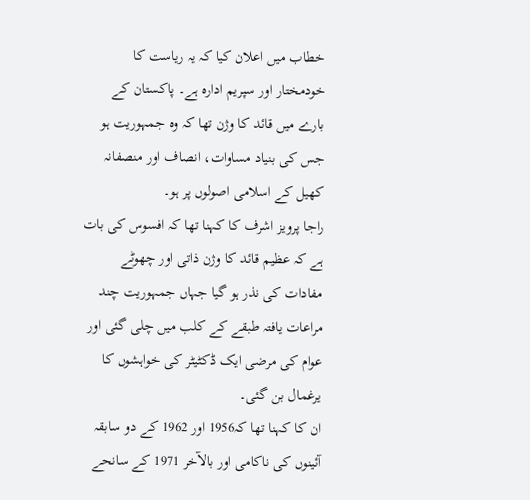خطاب میں اعلان کیا کہ یہ ریاست کا خودمختار اور سپریم ادارہ ہے۔ پاکستان کے بارے میں قائد کا وژن تھا کہ وہ جمہوریت ہو جس کی بنیاد مساوات، انصاف اور منصفانہ کھیل کے اسلامی اصولوں پر ہو۔
راجا پرویز اشرف کا کہنا تھا کہ افسوس کی بات ہے کہ عظیم قائد کا وژن ذاتی اور چھوٹے مفادات کی نذر ہو گیا جہاں جمہوریت چند مراعات یافتہ طبقے کے کلب میں چلی گئی اور عوام کی مرضی ایک ڈکٹیٹر کی خواہشوں کا یرغمال بن گئی۔
ان کا کہنا تھا کہ1956 اور 1962 کے دو سابقہ آئینوں کی ناکامی اور بالآخر 1971 کے سانحے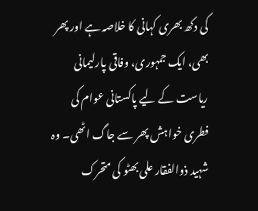کی دکھ بھری کہانی کا خلاصہ ہے اور پھر بھی، ایک جمہوری، وفاقی پارلیمانی ریاست کے لیے پاکستانی عوام کی فطری خواہش پھر سے جاگ اٹھی۔ وہ شہید ذوالفقار علی بھٹو کی متحرک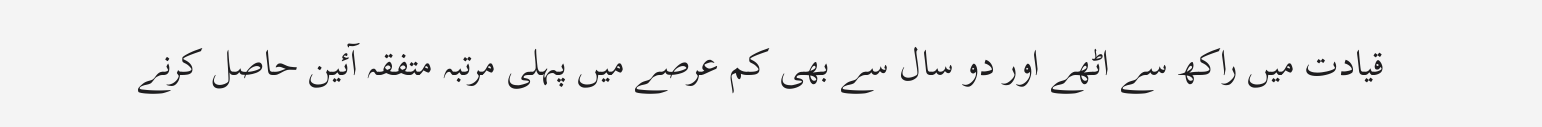قیادت میں راکھ سے اٹھے اور دو سال سے بھی کم عرصے میں پہلی مرتبہ متفقہ آئین حاصل کرنے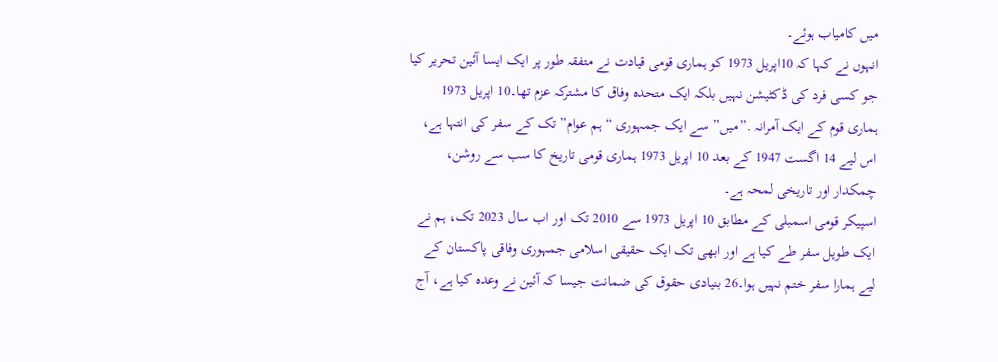میں کامیاب ہوئے۔
انہوں نے کہا کہ 10اپریل 1973 کو ہماری قومی قیادت نے متفقہ طور پر ایک ایسا آئین تحریر کیا جو کسی فرد کی ڈکٹیشن نہیں بلکہ ایک متحدہ وفاق کا مشترکہ عزم تھا۔10 اپریل 1973 ہماری قوم کے ایک آمرانہ .”میں” سے ایک جمہوری “ہم عوام” تک کے سفر کی انتہا ہے، اس لیے 14 اگست 1947 کے بعد 10 اپریل 1973 ہماری قومی تاریخ کا سب سے روشن، چمکدار اور تاریخی لمحہ ہے۔
اسپیکر قومی اسمبلی کے مطابق 10 اپریل 1973 سے 2010 تک اور اب سال 2023 تک، ہم نے ایک طویل سفر طے کیا ہے اور ابھی تک ایک حقیقی اسلامی جمہوری وفاقی پاکستان کے لیے ہمارا سفر ختم نہیں ہوا۔26 بنیادی حقوق کی ضمانت جیسا کہ آئین نے وعدہ کیا ہے، آج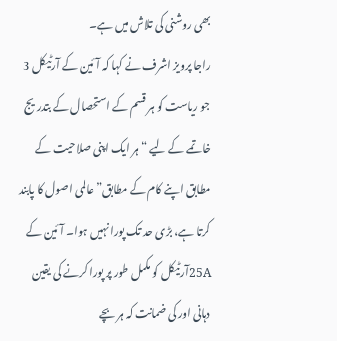بھی روشنی کی تلاش میں ہے۔
راجا پرویز اشرف نے کہا کہ آ ئین کے آرٹیکل 3 جو ریاست کو ہر قسم کے استحصال کے بتدریج خاتمے کے لیے “ہر ایک اپنی صلاحیت کے مطابق اپنے کام کے مطابق” عالمی اصول کا پابند کرتا ہے، بڑی حد تک پورا نہیں ہوا۔ آئین کے 25Aآرٹیکل کو مکمل طور پر پورا کرنے کی یقین دہانی اور کی ضمانت کہ ہر بچے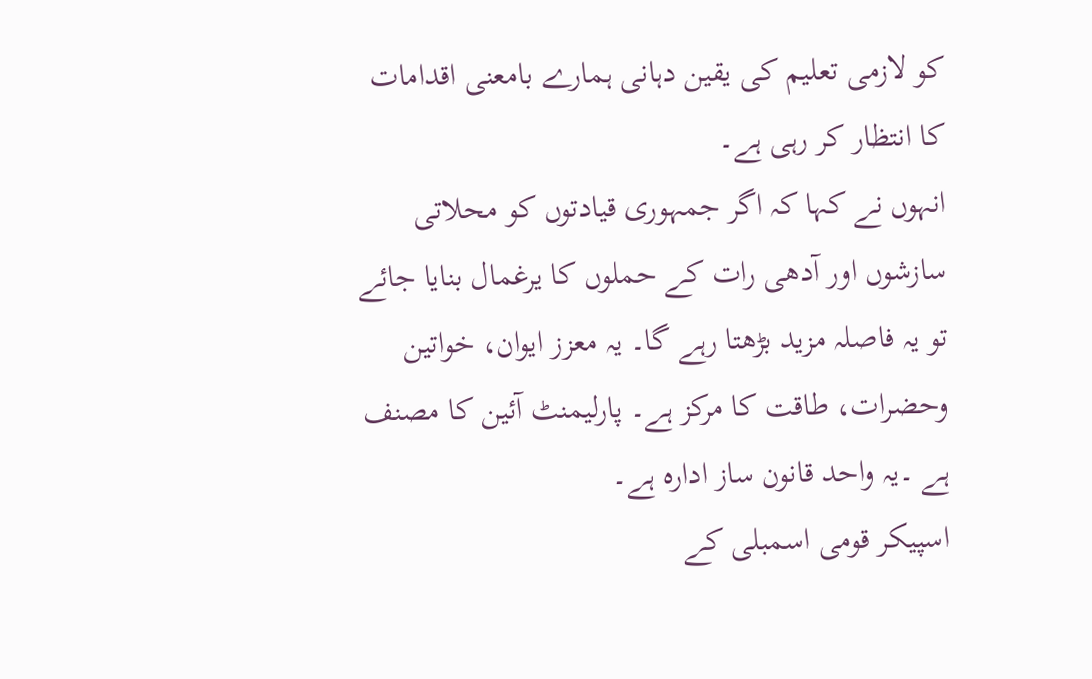کو لازمی تعلیم کی یقین دہانی ہمارے بامعنی اقدامات کا انتظار کر رہی ہے۔
انہوں نے کہا کہ اگر جمہوری قیادتوں کو محلاتی سازشوں اور آدھی رات کے حملوں کا یرغمال بنایا جائے تو یہ فاصلہ مزید بڑھتا رہے گا۔ یہ معزز ایوان، خواتین وحضرات، طاقت کا مرکز ہے۔ پارلیمنٹ آئین کا مصنف ہے ۔یہ واحد قانون ساز ادارہ ہے۔
اسپیکر قومی اسمبلی کے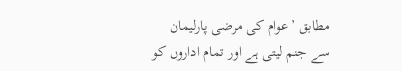مطابق ’عوام کی مرضی پارلیمان سے جنم لیتی ہے اور تمام اداروں کو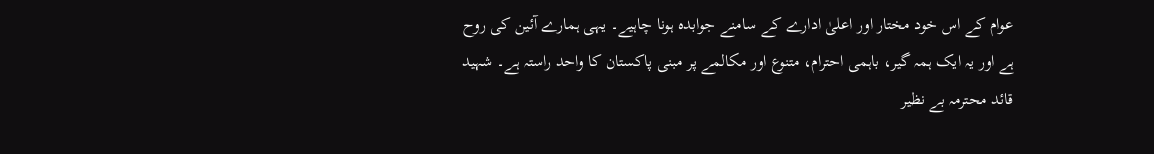عوام کے اس خود مختار اور اعلیٰ ادارے کے سامنے جوابدہ ہونا چاہیے۔ یہی ہمارے آئین کی روح ہے اور یہ ایک ہمہ گیر، باہمی احترام، متنوع اور مکالمے پر مبنی پاکستان کا واحد راستہ ہے۔ شہید قائد محترمہ بے نظیر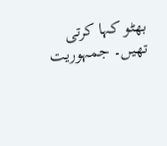بھٹو کہا کرتی تھیں۔ جمہوریت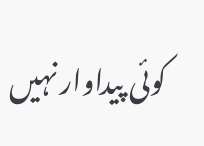کوئی پیداوار نہیں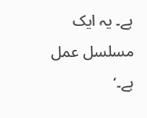ہے۔ یہ ایک مسلسل عمل ہے۔‘